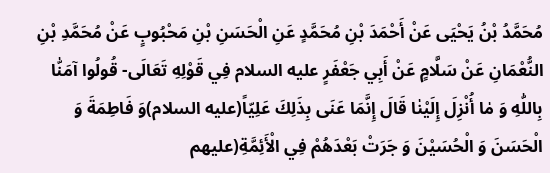مُحَمَّدُ بْنُ يَحْيَى عَنْ أَحْمَدَ بْنِ مُحَمَّدٍ عَنِ الْحَسَنِ بْنِ مَحْبُوبٍ عَنْ مُحَمَّدِ بْنِ النُّعْمَانِ عَنْ سَلَّامٍ عَنْ أَبِي جَعْفَرٍ عليه السلام فِي قَوْلِهِ تَعَالَى- قُولُوا آمَنّٰا بِاللّٰهِ وَ مٰا أُنْزِلَ إِلَيْنٰا قَالَ إِنَّمَا عَنَى بِذَلِكَ عَلِيّاً(عليه السلام)وَ فَاطِمَةَ وَ الْحَسَنَ وَ الْحُسَيْنَ وَ جَرَتْ بَعْدَهُمْ فِي الْأَئِمَّةِ(عليهم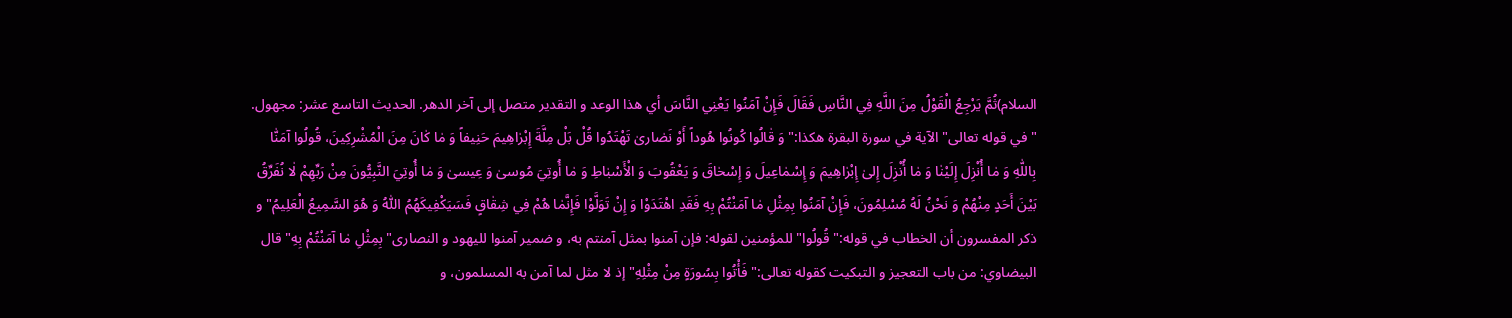السلام)ثُمَّ يَرْجِعُ الْقَوْلُ مِنَ اللَّهِ فِي النَّاسِ فَقَالَ فَإِنْ آمَنُوا يَعْنِي النَّاسَ أي هذا الوعد و التقدير متصل إلى آخر الدهر. الحديث التاسع عشر: مجهول. " في قوله تعالى" الآية في سورة البقرة هكذا:" وَ قٰالُوا كُونُوا هُوداً أَوْ نَصٰارىٰ تَهْتَدُوا قُلْ بَلْ مِلَّةَ إِبْرٰاهِيمَ حَنِيفاً وَ مٰا كٰانَ مِنَ الْمُشْرِكِينَ، قُولُوا آمَنّٰا بِاللّٰهِ وَ مٰا أُنْزِلَ إِلَيْنٰا وَ مٰا أُنْزِلَ إِلىٰ إِبْرٰاهِيمَ وَ إِسْمٰاعِيلَ وَ إِسْحٰاقَ وَ يَعْقُوبَ وَ الْأَسْبٰاطِ وَ مٰا أُوتِيَ مُوسىٰ وَ عِيسىٰ وَ مٰا أُوتِيَ النَّبِيُّونَ مِنْ رَبِّهِمْ لٰا نُفَرِّقُ بَيْنَ أَحَدٍ مِنْهُمْ وَ نَحْنُ لَهُ مُسْلِمُونَ، فَإِنْ آمَنُوا بِمِثْلِ مٰا آمَنْتُمْ بِهِ فَقَدِ اهْتَدَوْا وَ إِنْ تَوَلَّوْا فَإِنَّمٰا هُمْ فِي شِقٰاقٍ فَسَيَكْفِيكَهُمُ اللّٰهُ وَ هُوَ السَّمِيعُ الْعَلِيمُ" و ذكر المفسرون أن الخطاب في قوله:" قُولُوا" للمؤمنين لقوله: فإن آمنوا بمثل آمنتم به، و ضمير آمنوا لليهود و النصارى" بِمِثْلِ مٰا آمَنْتُمْ بِهِ" قال البيضاوي: من باب التعجيز و التبكيت كقوله تعالى:" فَأْتُوا بِسُورَةٍ مِنْ مِثْلِهِ" إذ لا مثل لما آمن به المسلمون، و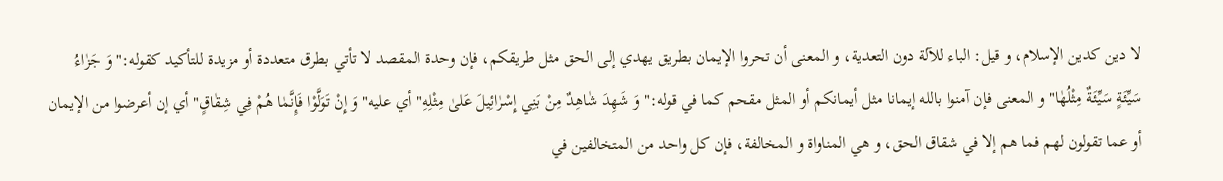لا دين كدين الإسلام، و قيل: الباء للآلة دون التعدية، و المعنى أن تحروا الإيمان بطريق يهدي إلى الحق مثل طريقكم، فإن وحدة المقصد لا تأتي بطرق متعددة أو مزيدة للتأكيد كقوله:" وَ جَزٰاءُ سَيِّئَةٍ سَيِّئَةٌ مِثْلُهٰا" و المعنى فإن آمنوا بالله إيمانا مثل أيمانكم أو المثل مقحم كما في قوله:" وَ شَهِدَ شٰاهِدٌ مِنْ بَنِي إِسْرٰائِيلَ عَلىٰ مِثْلِهِ" أي عليه" وَ إِنْ تَوَلَّوْا فَإِنَّمٰا هُمْ فِي شِقٰاقٍ" أي إن أعرضوا من الإيمان أو عما تقولون لهم فما هم إلا في شقاق الحق، و هي المناواة و المخالفة، فإن كل واحد من المتخالفين في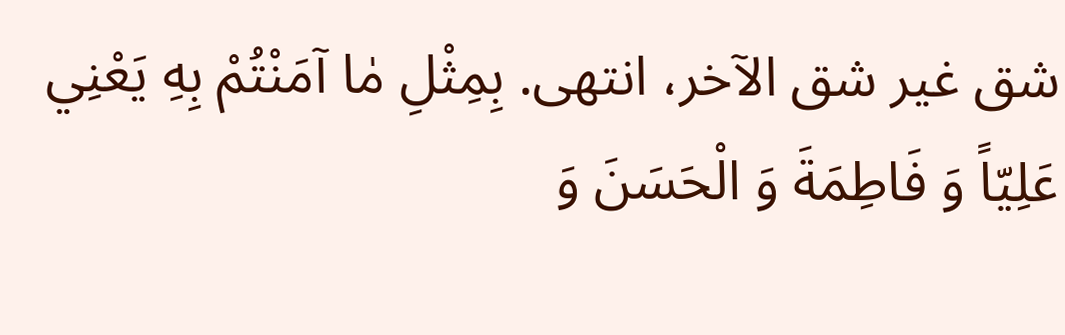شق غير شق الآخر، انتهى. بِمِثْلِ مٰا آمَنْتُمْ بِهِ يَعْنِي عَلِيّاً وَ فَاطِمَةَ وَ الْحَسَنَ وَ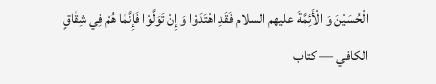الْحُسَيْنَ وَ الْأَئِمَّةَ عليهم السلام فَقَدِ اهْتَدَوْا وَ إِنْ تَوَلَّوْا فَإِنَّمٰا هُمْ فِي شِقٰاقٍ
الكافي — كتاب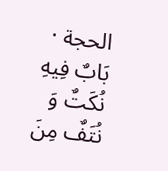الحجة · بَابٌ فِيهِ نُكَتٌ وَ نُتَفٌ مِنَ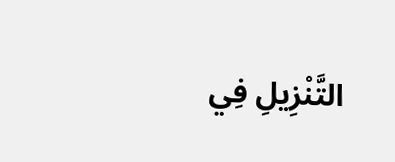التَّنْزِيلِ فِي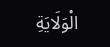الْوَلَايَةِ